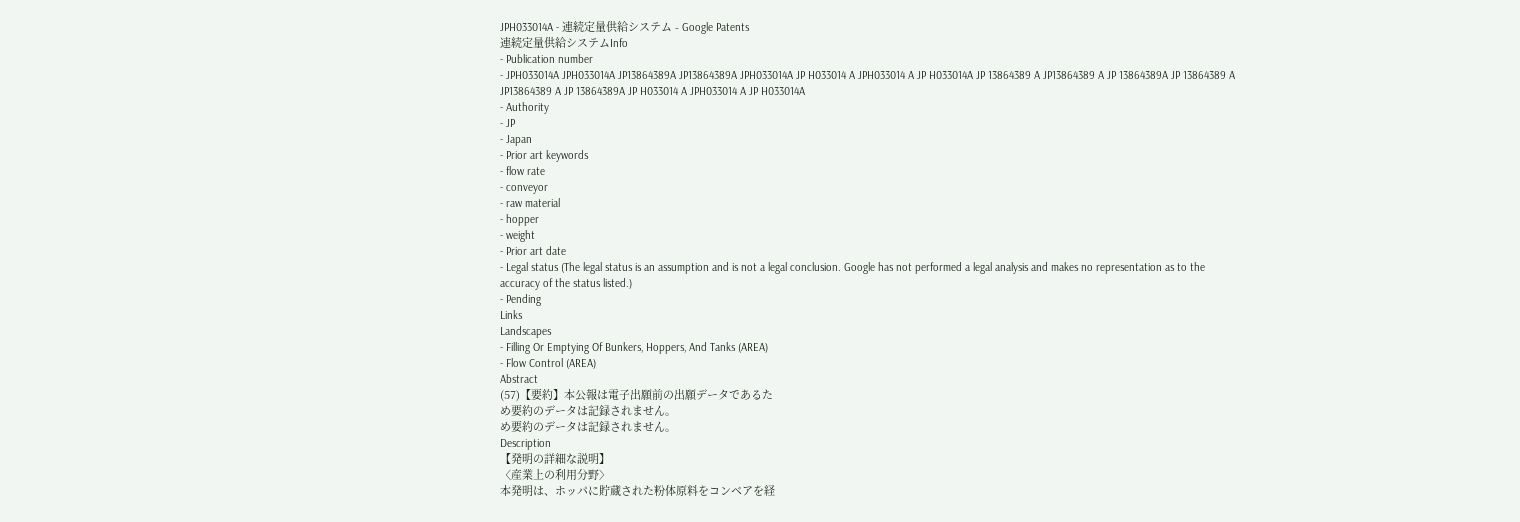JPH033014A - 連続定量供給システム - Google Patents
連続定量供給システムInfo
- Publication number
- JPH033014A JPH033014A JP13864389A JP13864389A JPH033014A JP H033014 A JPH033014 A JP H033014A JP 13864389 A JP13864389 A JP 13864389A JP 13864389 A JP13864389 A JP 13864389A JP H033014 A JPH033014 A JP H033014A
- Authority
- JP
- Japan
- Prior art keywords
- flow rate
- conveyor
- raw material
- hopper
- weight
- Prior art date
- Legal status (The legal status is an assumption and is not a legal conclusion. Google has not performed a legal analysis and makes no representation as to the accuracy of the status listed.)
- Pending
Links
Landscapes
- Filling Or Emptying Of Bunkers, Hoppers, And Tanks (AREA)
- Flow Control (AREA)
Abstract
(57)【要約】本公報は電子出願前の出願データであるた
め要約のデータは記録されません。
め要約のデータは記録されません。
Description
【発明の詳細な説明】
〈産業上の利用分野〉
本発明は、ホッパに貯蔵された粉体原料をコンベアを経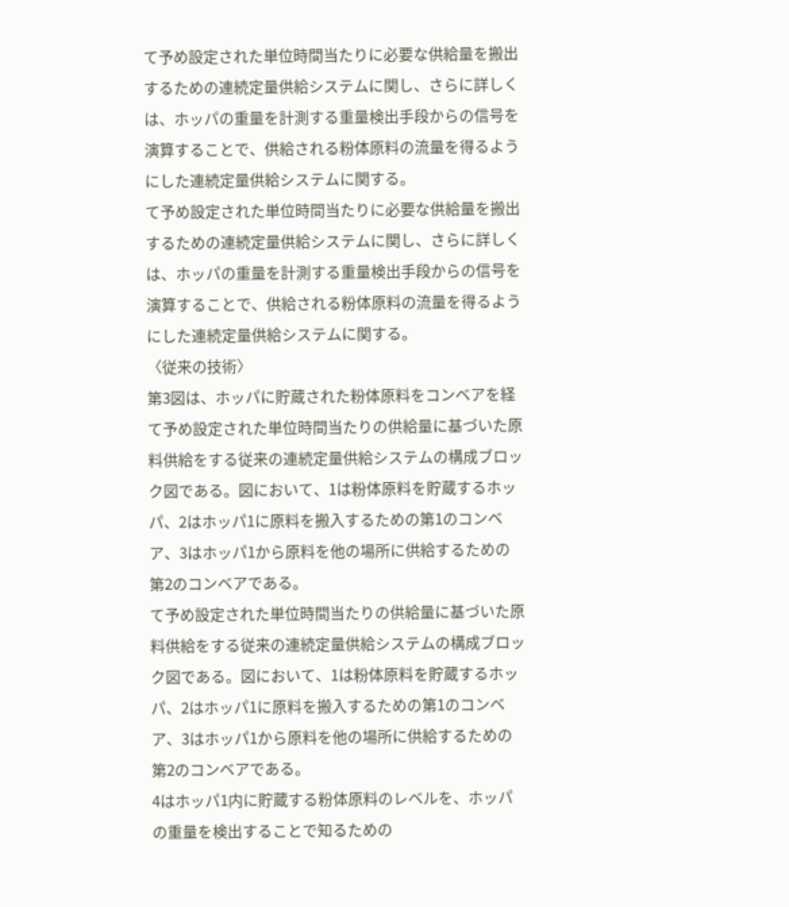て予め設定された単位時間当たりに必要な供給量を搬出
するための連続定量供給システムに関し、さらに詳しく
は、ホッパの重量を計測する重量検出手段からの信号を
演算することで、供給される粉体原料の流量を得るよう
にした連続定量供給システムに関する。
て予め設定された単位時間当たりに必要な供給量を搬出
するための連続定量供給システムに関し、さらに詳しく
は、ホッパの重量を計測する重量検出手段からの信号を
演算することで、供給される粉体原料の流量を得るよう
にした連続定量供給システムに関する。
〈従来の技術〉
第3図は、ホッパに貯蔵された粉体原料をコンベアを経
て予め設定された単位時間当たりの供給量に基づいた原
料供給をする従来の連続定量供給システムの構成ブロッ
ク図である。図において、1は粉体原料を貯蔵するホッ
パ、2はホッパ1に原料を搬入するための第1のコンベ
ア、3はホッパ1から原料を他の場所に供給するための
第2のコンベアである。
て予め設定された単位時間当たりの供給量に基づいた原
料供給をする従来の連続定量供給システムの構成ブロッ
ク図である。図において、1は粉体原料を貯蔵するホッ
パ、2はホッパ1に原料を搬入するための第1のコンベ
ア、3はホッパ1から原料を他の場所に供給するための
第2のコンベアである。
4はホッパ1内に貯蔵する粉体原料のレベルを、ホッパ
の重量を検出することで知るための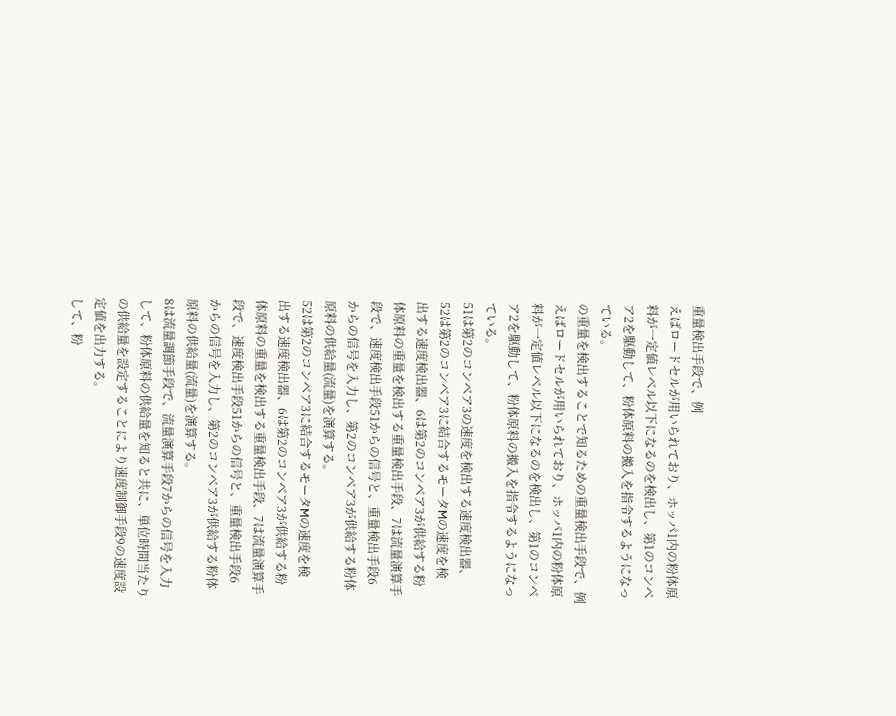重量検出手段で、例
えばロードセルが用いられており、ホッパ1内の粉体原
料が一定値レベル以下になるのを検出し、第1のコンベ
ア2を駆動して、粉体原料の搬入を指令するようになっ
ている。
の重量を検出することで知るための重量検出手段で、例
えばロードセルが用いられており、ホッパ1内の粉体原
料が一定値レベル以下になるのを検出し、第1のコンベ
ア2を駆動して、粉体原料の搬入を指令するようになっ
ている。
51は第2のコンベア3の速度を検出する速度検出器、
52は第2のコンベア3に結合するモータMの速度を検
出する速度検出器、6は第2のコンベア3が供給する粉
体原料の重量を検出する重量検出手段、7は流量演算手
段で、速度検出手段51からの信号と、重量検出手段6
からの信号を入力し、第2のコンベア3が供給する粉体
原料の供給量(流量)を演算する。
52は第2のコンベア3に結合するモータMの速度を検
出する速度検出器、6は第2のコンベア3が供給する粉
体原料の重量を検出する重量検出手段、7は流量演算手
段で、速度検出手段51からの信号と、重量検出手段6
からの信号を入力し、第2のコンベア3が供給する粉体
原料の供給量(流量)を演算する。
8は流量調節手段で、流量演算手段7からの信号を入力
して、粉体原料の供給量を知ると共に、単位時間当たり
の供給量を設定することにより速度制御手段9の速度設
定値を出力する。
して、粉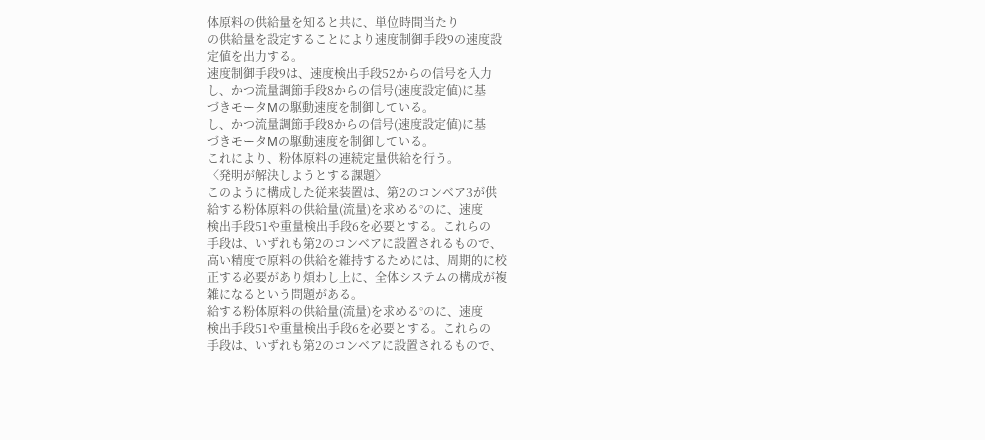体原料の供給量を知ると共に、単位時間当たり
の供給量を設定することにより速度制御手段9の速度設
定値を出力する。
速度制御手段9は、速度検出手段52からの信号を入力
し、かつ流量調節手段8からの信号(速度設定値)に基
づきモータMの駆動速度を制御している。
し、かつ流量調節手段8からの信号(速度設定値)に基
づきモータMの駆動速度を制御している。
これにより、粉体原料の連続定量供給を行う。
〈発明が解決しようとする課題〉
このように構成した従来装置は、第2のコンベア3が供
給する粉体原料の供給量(流量)を求める°のに、速度
検出手段51や重量検出手段6を必要とする。これらの
手段は、いずれも第2のコンベアに設置されるもので、
高い精度で原料の供給を維持するためには、周期的に校
正する必要があり煩わし上に、全体システムの構成が複
雑になるという問題がある。
給する粉体原料の供給量(流量)を求める°のに、速度
検出手段51や重量検出手段6を必要とする。これらの
手段は、いずれも第2のコンベアに設置されるもので、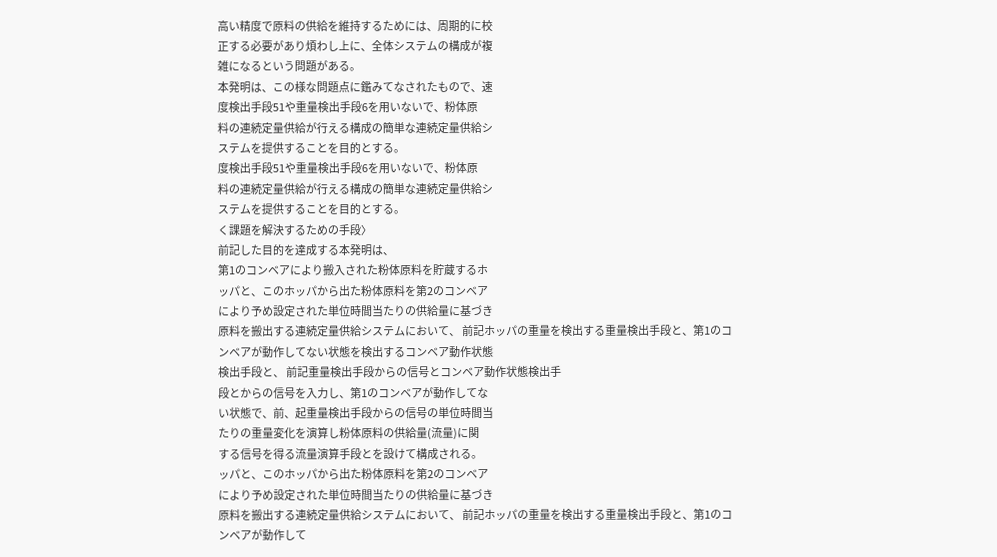高い精度で原料の供給を維持するためには、周期的に校
正する必要があり煩わし上に、全体システムの構成が複
雑になるという問題がある。
本発明は、この様な問題点に鑑みてなされたもので、速
度検出手段51や重量検出手段6を用いないで、粉体原
料の連続定量供給が行える構成の簡単な連続定量供給シ
ステムを提供することを目的とする。
度検出手段51や重量検出手段6を用いないで、粉体原
料の連続定量供給が行える構成の簡単な連続定量供給シ
ステムを提供することを目的とする。
く課題を解決するための手段〉
前記した目的を達成する本発明は、
第1のコンベアにより搬入された粉体原料を貯蔵するホ
ッパと、このホッパから出た粉体原料を第2のコンベア
により予め設定された単位時間当たりの供給量に基づき
原料を搬出する連続定量供給システムにおいて、 前記ホッパの重量を検出する重量検出手段と、第1のコ
ンベアが動作してない状態を検出するコンベア動作状態
検出手段と、 前記重量検出手段からの信号とコンベア動作状態検出手
段とからの信号を入力し、第1のコンベアが動作してな
い状態で、前、起重量検出手段からの信号の単位時間当
たりの重量変化を演算し粉体原料の供給量(流量)に関
する信号を得る流量演算手段とを設けて構成される。
ッパと、このホッパから出た粉体原料を第2のコンベア
により予め設定された単位時間当たりの供給量に基づき
原料を搬出する連続定量供給システムにおいて、 前記ホッパの重量を検出する重量検出手段と、第1のコ
ンベアが動作して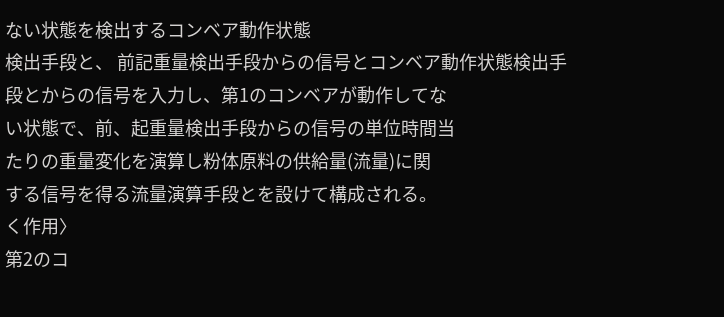ない状態を検出するコンベア動作状態
検出手段と、 前記重量検出手段からの信号とコンベア動作状態検出手
段とからの信号を入力し、第1のコンベアが動作してな
い状態で、前、起重量検出手段からの信号の単位時間当
たりの重量変化を演算し粉体原料の供給量(流量)に関
する信号を得る流量演算手段とを設けて構成される。
く作用〉
第2のコ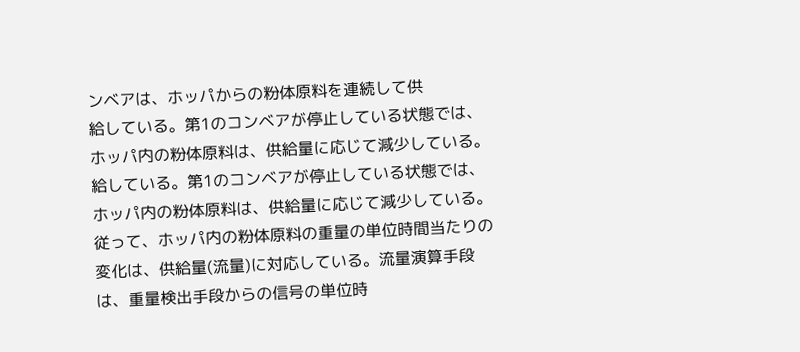ンベアは、ホッパからの粉体原料を連続して供
給している。第1のコンベアが停止している状態では、
ホッパ内の粉体原料は、供給量に応じて減少している。
給している。第1のコンベアが停止している状態では、
ホッパ内の粉体原料は、供給量に応じて減少している。
従って、ホッパ内の粉体原料の重量の単位時間当たりの
変化は、供給量(流量)に対応している。流量演算手段
は、重量検出手段からの信号の単位時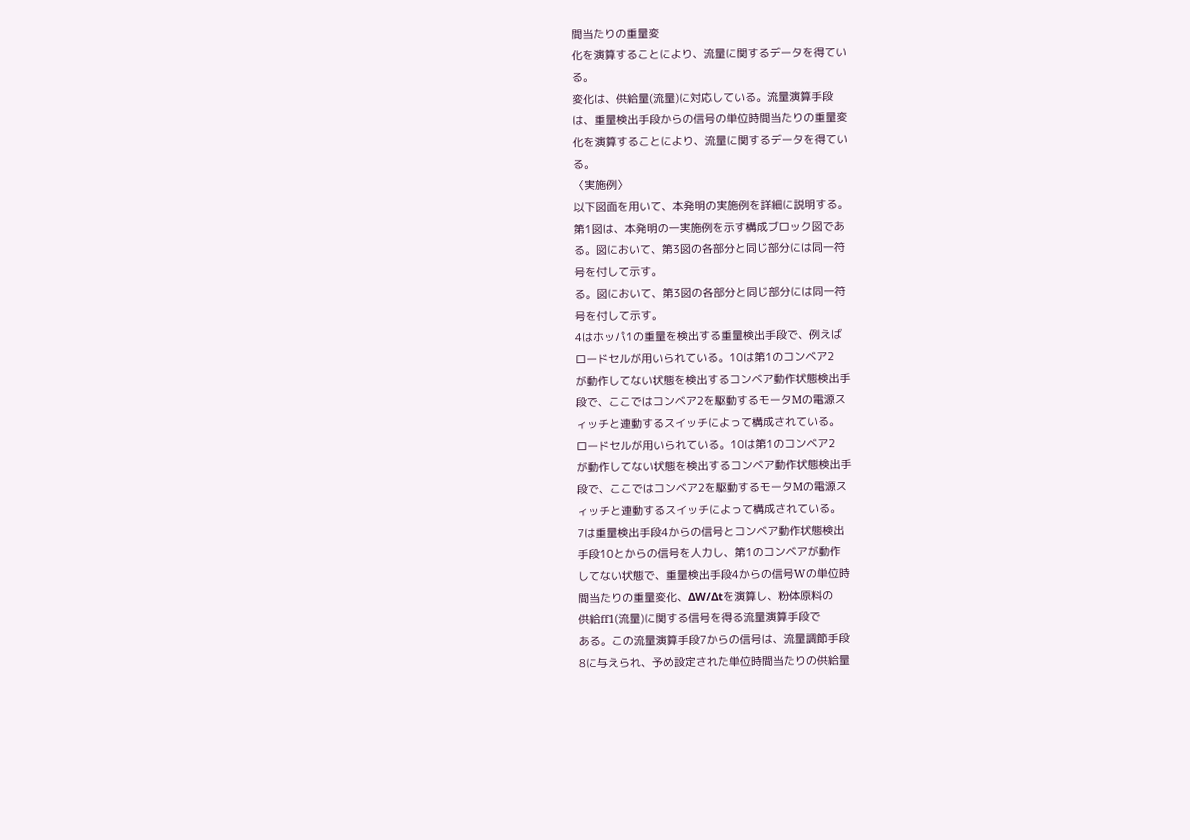間当たりの重量変
化を演算することにより、流量に関するデータを得てい
る。
変化は、供給量(流量)に対応している。流量演算手段
は、重量検出手段からの信号の単位時間当たりの重量変
化を演算することにより、流量に関するデータを得てい
る。
〈実施例〉
以下図面を用いて、本発明の実施例を詳細に説明する。
第1図は、本発明の一実施例を示す構成ブロック図であ
る。図において、第3図の各部分と同じ部分には同一符
号を付して示す。
る。図において、第3図の各部分と同じ部分には同一符
号を付して示す。
4はホッパ1の重量を検出する重量検出手段で、例えば
ロードセルが用いられている。10は第1のコンベア2
が動作してない状態を検出するコンベア動作状態検出手
段で、ここではコンベア2を駆動するモータMの電源ス
ィッチと連動するスイッチによって構成されている。
ロードセルが用いられている。10は第1のコンベア2
が動作してない状態を検出するコンベア動作状態検出手
段で、ここではコンベア2を駆動するモータMの電源ス
ィッチと連動するスイッチによって構成されている。
7は重量検出手段4からの信号とコンベア動作状態検出
手段10とからの信号を人力し、第1のコンベアが動作
してない状態で、重量検出手段4からの信号Wの単位時
間当たりの重量変化、ΔW/Δtを演算し、粉体原料の
供給ff1(流量)に関する信号を得る流量演算手段で
ある。この流量演算手段7からの信号は、流量調節手段
8に与えられ、予め設定された単位時間当たりの供給量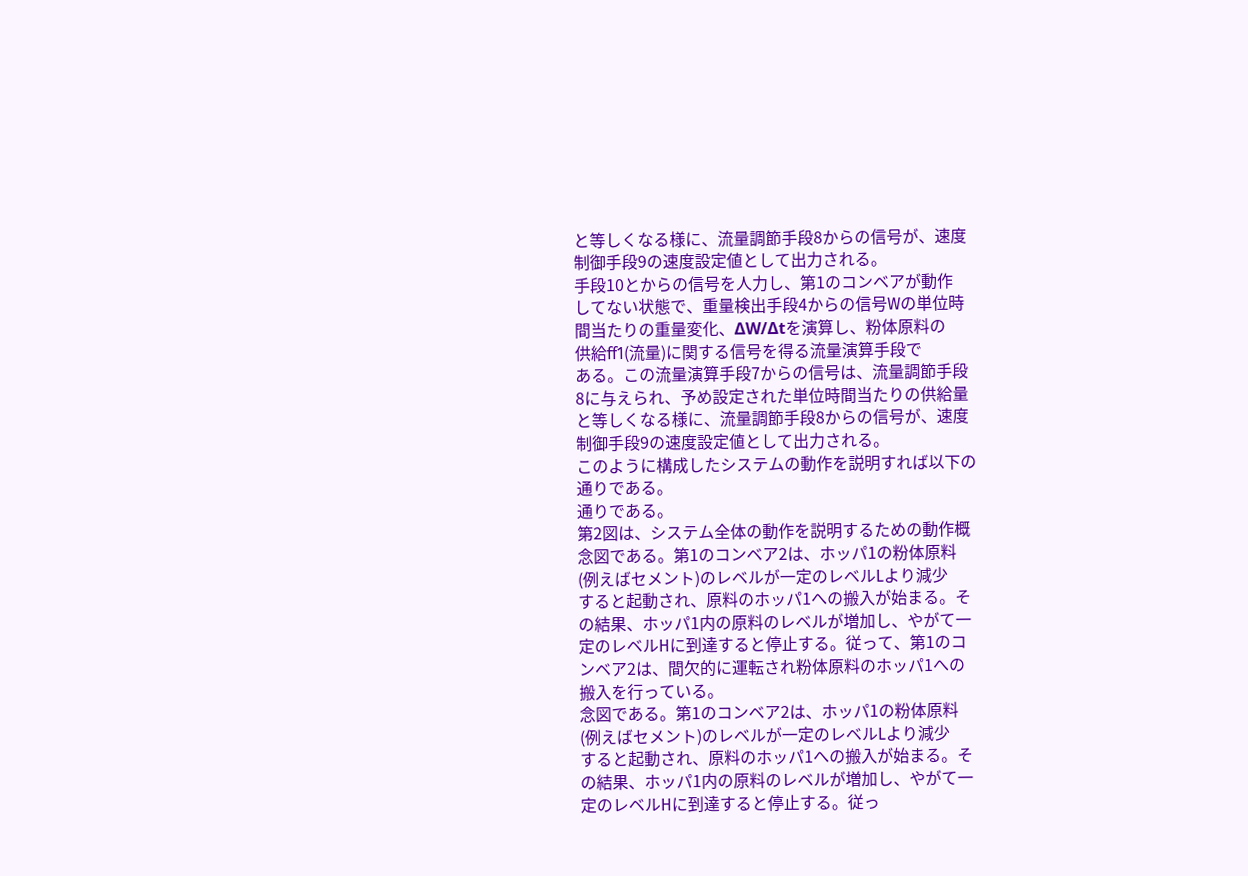と等しくなる様に、流量調節手段8からの信号が、速度
制御手段9の速度設定値として出力される。
手段10とからの信号を人力し、第1のコンベアが動作
してない状態で、重量検出手段4からの信号Wの単位時
間当たりの重量変化、ΔW/Δtを演算し、粉体原料の
供給ff1(流量)に関する信号を得る流量演算手段で
ある。この流量演算手段7からの信号は、流量調節手段
8に与えられ、予め設定された単位時間当たりの供給量
と等しくなる様に、流量調節手段8からの信号が、速度
制御手段9の速度設定値として出力される。
このように構成したシステムの動作を説明すれば以下の
通りである。
通りである。
第2図は、システム全体の動作を説明するための動作概
念図である。第1のコンベア2は、ホッパ1の粉体原料
(例えばセメント)のレベルが一定のレベルLより減少
すると起動され、原料のホッパ1への搬入が始まる。そ
の結果、ホッパ1内の原料のレベルが増加し、やがて一
定のレベルHに到達すると停止する。従って、第1のコ
ンベア2は、間欠的に運転され粉体原料のホッパ1への
搬入を行っている。
念図である。第1のコンベア2は、ホッパ1の粉体原料
(例えばセメント)のレベルが一定のレベルLより減少
すると起動され、原料のホッパ1への搬入が始まる。そ
の結果、ホッパ1内の原料のレベルが増加し、やがて一
定のレベルHに到達すると停止する。従っ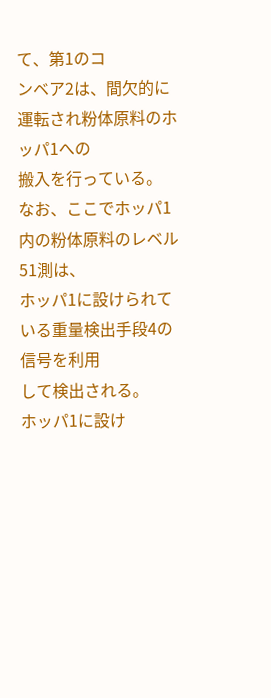て、第1のコ
ンベア2は、間欠的に運転され粉体原料のホッパ1への
搬入を行っている。
なお、ここでホッパ1内の粉体原料のレベル51測は、
ホッパ1に設けられている重量検出手段4の信号を利用
して検出される。
ホッパ1に設け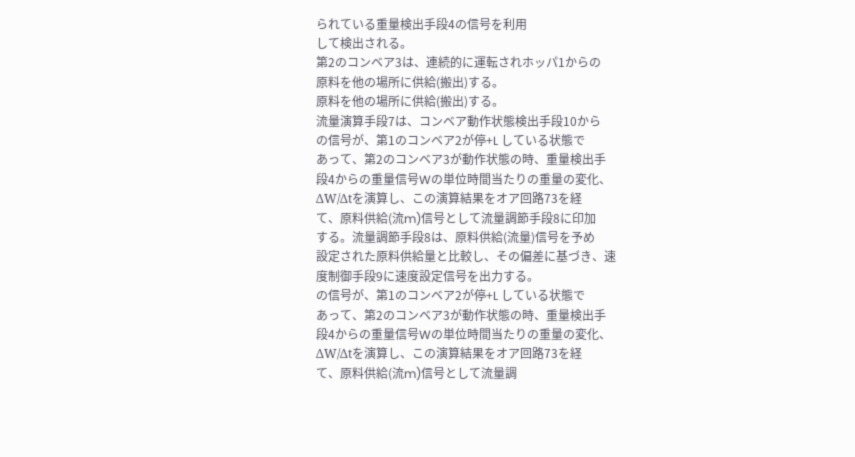られている重量検出手段4の信号を利用
して検出される。
第2のコンベア3は、連続的に運転されホッパ1からの
原料を他の場所に供給(搬出)する。
原料を他の場所に供給(搬出)する。
流量演算手段7は、コンベア動作状態検出手段10から
の信号が、第1のコンベア2が停+L している状態で
あって、第2のコンベア3が動作状態の時、重量検出手
段4からの重量信号Wの単位時間当たりの重量の変化、
ΔW/Δtを演算し、この演算結果をオア回路73を経
て、原料供給(流m)信号として流量調節手段8に印加
する。流量調節手段8は、原料供給(流量)信号を予め
設定された原料供給量と比較し、その偏差に基づき、速
度制御手段9に速度設定信号を出力する。
の信号が、第1のコンベア2が停+L している状態で
あって、第2のコンベア3が動作状態の時、重量検出手
段4からの重量信号Wの単位時間当たりの重量の変化、
ΔW/Δtを演算し、この演算結果をオア回路73を経
て、原料供給(流m)信号として流量調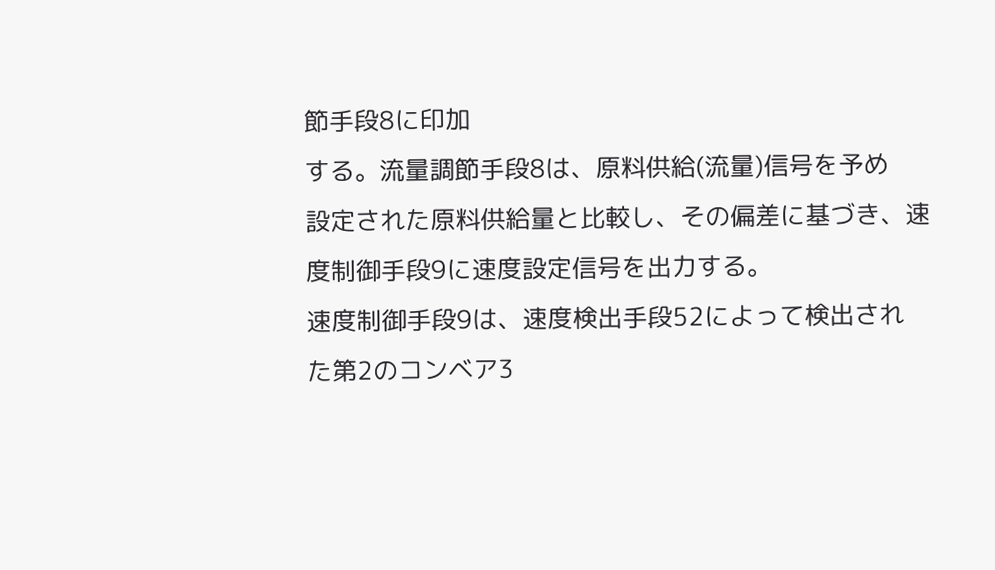節手段8に印加
する。流量調節手段8は、原料供給(流量)信号を予め
設定された原料供給量と比較し、その偏差に基づき、速
度制御手段9に速度設定信号を出力する。
速度制御手段9は、速度検出手段52によって検出され
た第2のコンベア3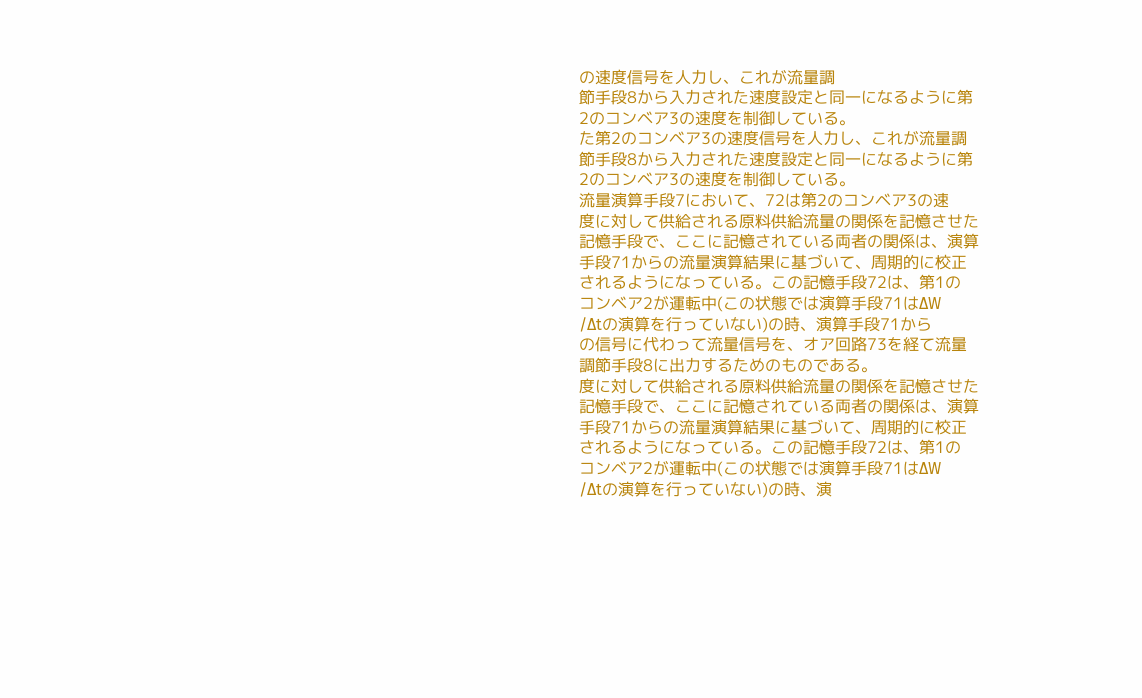の速度信号を人力し、これが流量調
節手段8から入力された速度設定と同一になるように第
2のコンベア3の速度を制御している。
た第2のコンベア3の速度信号を人力し、これが流量調
節手段8から入力された速度設定と同一になるように第
2のコンベア3の速度を制御している。
流量演算手段7において、72は第2のコンベア3の速
度に対して供給される原料供給流量の関係を記憶させた
記憶手段で、ここに記憶されている両者の関係は、演算
手段71からの流量演算結果に基づいて、周期的に校正
されるようになっている。この記憶手段72は、第1の
コンベア2が運転中(この状態では演算手段71はΔW
/Δtの演算を行っていない)の時、演算手段71から
の信号に代わって流量信号を、オア回路73を経て流量
調節手段8に出力するためのものである。
度に対して供給される原料供給流量の関係を記憶させた
記憶手段で、ここに記憶されている両者の関係は、演算
手段71からの流量演算結果に基づいて、周期的に校正
されるようになっている。この記憶手段72は、第1の
コンベア2が運転中(この状態では演算手段71はΔW
/Δtの演算を行っていない)の時、演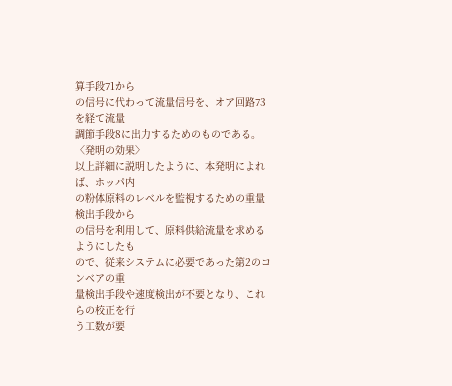算手段71から
の信号に代わって流量信号を、オア回路73を経て流量
調節手段8に出力するためのものである。
〈発明の効果〉
以上詳細に説明したように、本発明によれば、ホッパ内
の粉体原料のレベルを監視するための重量検出手段から
の信号を利用して、原料供給流量を求めるようにしたも
ので、従来システムに必要であった第2のコンベアの重
量検出手段や速度検出が不要となり、これらの校正を行
う工数が要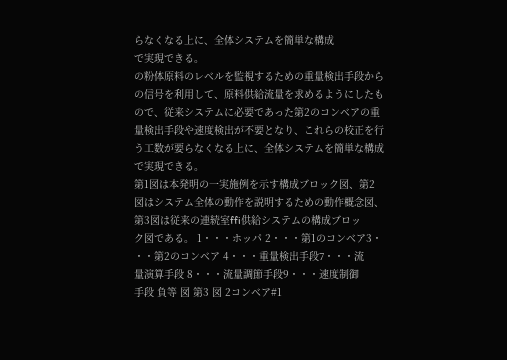らなくなる上に、全体システムを簡単な構成
で実現できる。
の粉体原料のレベルを監視するための重量検出手段から
の信号を利用して、原料供給流量を求めるようにしたも
ので、従来システムに必要であった第2のコンベアの重
量検出手段や速度検出が不要となり、これらの校正を行
う工数が要らなくなる上に、全体システムを簡単な構成
で実現できる。
第1図は本発明の一実施例を示す構成ブロック図、第2
図はシステム全体の動作を説明するための動作概念図、
第3図は従来の連続室ffi供給システムの構成ブロッ
ク図である。 1・・・ホッパ 2・・・第1のコンベア3・
・・第2のコンベア 4・・・重量検出手段7・・・流
量演算手段 8・・・流量調節手段9・・・速度制御
手段 負等 図 第3 図 2コンベア#1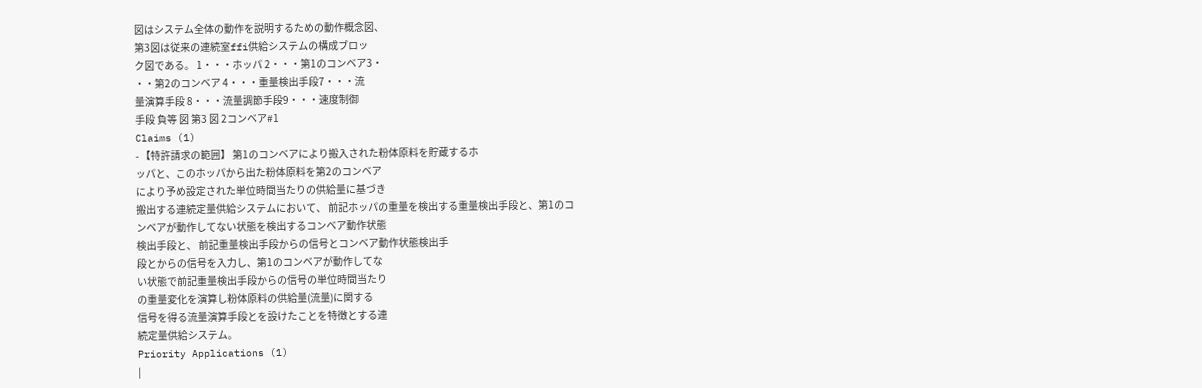図はシステム全体の動作を説明するための動作概念図、
第3図は従来の連続室ffi供給システムの構成ブロッ
ク図である。 1・・・ホッパ 2・・・第1のコンベア3・
・・第2のコンベア 4・・・重量検出手段7・・・流
量演算手段 8・・・流量調節手段9・・・速度制御
手段 負等 図 第3 図 2コンベア#1
Claims (1)
- 【特許請求の範囲】 第1のコンベアにより搬入された粉体原料を貯蔵するホ
ッパと、このホッパから出た粉体原料を第2のコンベア
により予め設定された単位時間当たりの供給量に基づき
搬出する連続定量供給システムにおいて、 前記ホッパの重量を検出する重量検出手段と、第1のコ
ンベアが動作してない状態を検出するコンベア動作状態
検出手段と、 前記重量検出手段からの信号とコンベア動作状態検出手
段とからの信号を入力し、第1のコンベアが動作してな
い状態で前記重量検出手段からの信号の単位時間当たり
の重量変化を演算し粉体原料の供給量(流量)に関する
信号を得る流量演算手段とを設けたことを特徴とする連
続定量供給システム。
Priority Applications (1)
|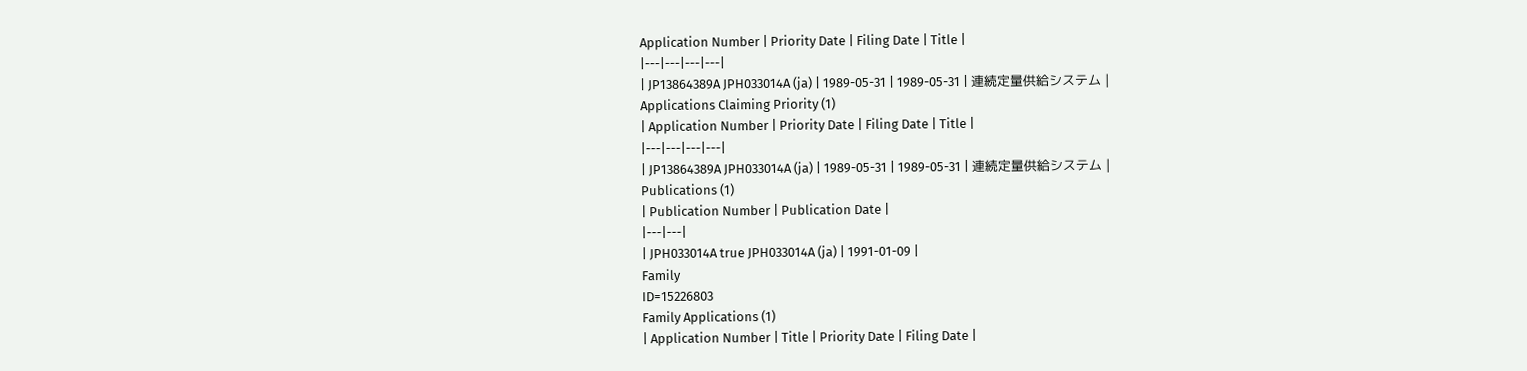Application Number | Priority Date | Filing Date | Title |
|---|---|---|---|
| JP13864389A JPH033014A (ja) | 1989-05-31 | 1989-05-31 | 連続定量供給システム |
Applications Claiming Priority (1)
| Application Number | Priority Date | Filing Date | Title |
|---|---|---|---|
| JP13864389A JPH033014A (ja) | 1989-05-31 | 1989-05-31 | 連続定量供給システム |
Publications (1)
| Publication Number | Publication Date |
|---|---|
| JPH033014A true JPH033014A (ja) | 1991-01-09 |
Family
ID=15226803
Family Applications (1)
| Application Number | Title | Priority Date | Filing Date |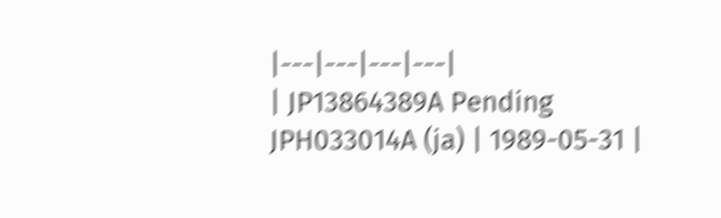|---|---|---|---|
| JP13864389A Pending JPH033014A (ja) | 1989-05-31 |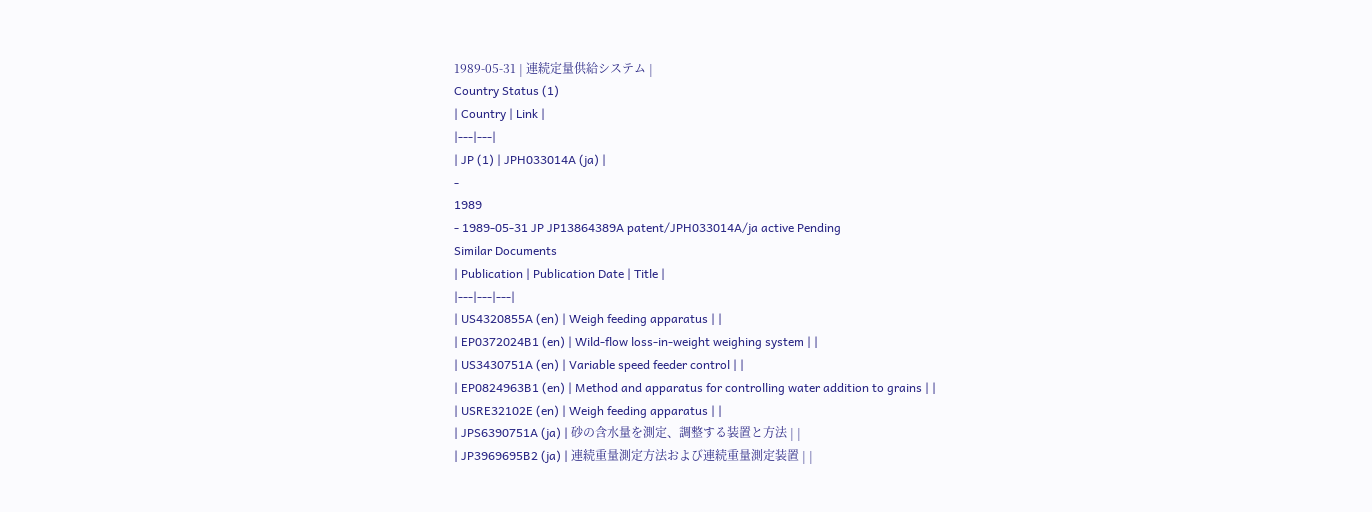1989-05-31 | 連続定量供給システム |
Country Status (1)
| Country | Link |
|---|---|
| JP (1) | JPH033014A (ja) |
-
1989
- 1989-05-31 JP JP13864389A patent/JPH033014A/ja active Pending
Similar Documents
| Publication | Publication Date | Title |
|---|---|---|
| US4320855A (en) | Weigh feeding apparatus | |
| EP0372024B1 (en) | Wild-flow loss-in-weight weighing system | |
| US3430751A (en) | Variable speed feeder control | |
| EP0824963B1 (en) | Method and apparatus for controlling water addition to grains | |
| USRE32102E (en) | Weigh feeding apparatus | |
| JPS6390751A (ja) | 砂の含水量を測定、調整する装置と方法 | |
| JP3969695B2 (ja) | 連続重量測定方法および連続重量測定装置 | |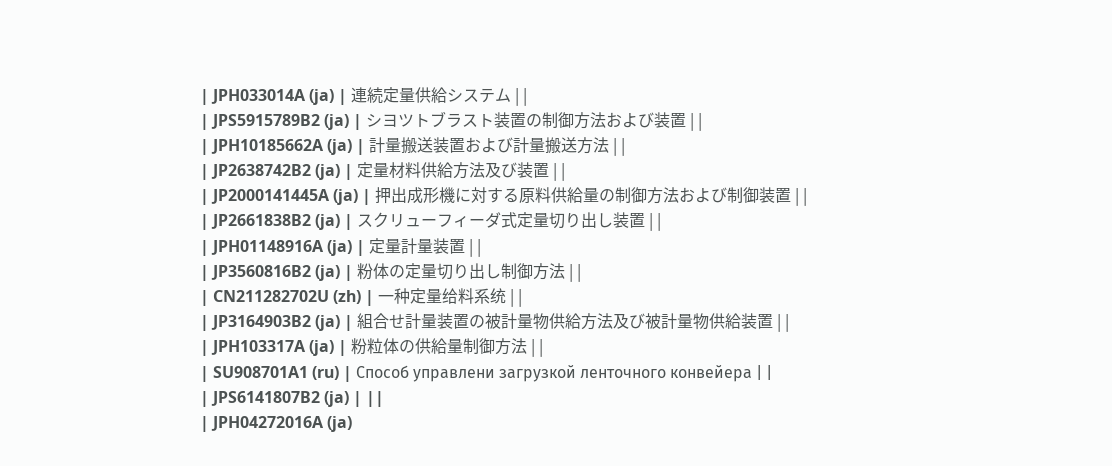| JPH033014A (ja) | 連続定量供給システム | |
| JPS5915789B2 (ja) | シヨツトブラスト装置の制御方法および装置 | |
| JPH10185662A (ja) | 計量搬送装置および計量搬送方法 | |
| JP2638742B2 (ja) | 定量材料供給方法及び装置 | |
| JP2000141445A (ja) | 押出成形機に対する原料供給量の制御方法および制御装置 | |
| JP2661838B2 (ja) | スクリューフィーダ式定量切り出し装置 | |
| JPH01148916A (ja) | 定量計量装置 | |
| JP3560816B2 (ja) | 粉体の定量切り出し制御方法 | |
| CN211282702U (zh) | 一种定量给料系统 | |
| JP3164903B2 (ja) | 組合せ計量装置の被計量物供給方法及び被計量物供給装置 | |
| JPH103317A (ja) | 粉粒体の供給量制御方法 | |
| SU908701A1 (ru) | Способ управлени загрузкой ленточного конвейера | |
| JPS6141807B2 (ja) | ||
| JPH04272016A (ja)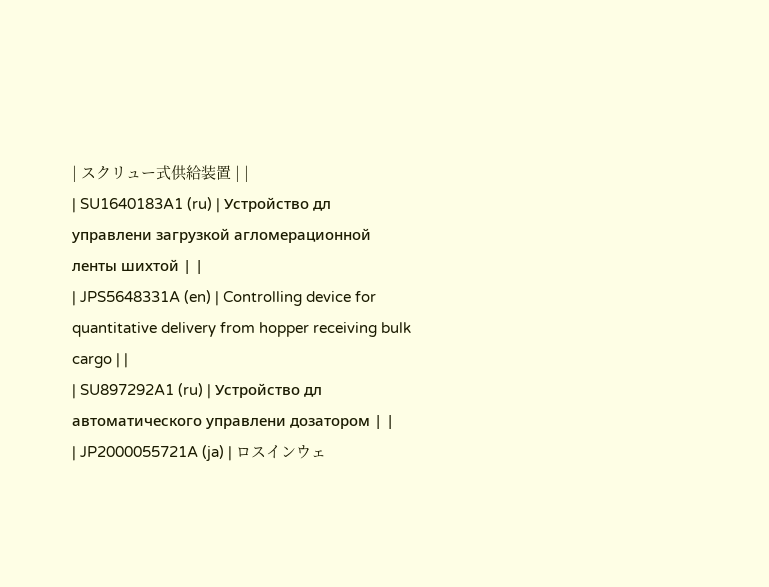| スクリュー式供給装置 | |
| SU1640183A1 (ru) | Устройство дл управлени загрузкой агломерационной ленты шихтой | |
| JPS5648331A (en) | Controlling device for quantitative delivery from hopper receiving bulk cargo | |
| SU897292A1 (ru) | Устройство дл автоматического управлени дозатором | |
| JP2000055721A (ja) | ロスインウェ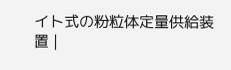イト式の粉粒体定量供給装置 |